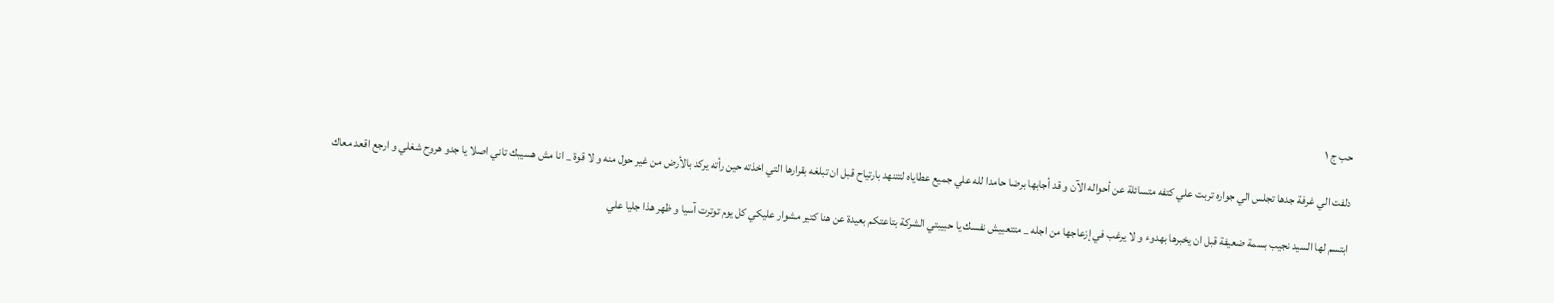حب ج ١

دلفت الي غرفة جدها تجلس الي جواره تربت علي كتفه متسائلة عن أحواله الآن و قد أجابها برضا حامدا لله علي جميع عطاياه لتتنهد بارتياح قبل ان تبلغه بقرارها التي اخذته حين رأته يركد بالأرض من غير حول منه و لا قوة _ انا مش هسيبك تاني اصلا يا جدو هروح شغلي و ارجع اقعد معاك

ابتسم لها السيد نجيب بسمة ضعيفة قبل ان يخبرها بهدوء و لا يرغب في إزعاجها من اجله _ متتعبيش نفسك يا حبيبتي الشركة بتاعتكم بعيدة عن هنا كتير مشوار عليكي كل يوم توترت آسيا و ظهر هذا جليا علي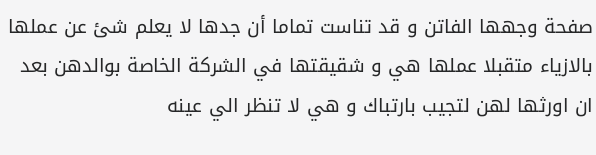صفحة وجهها الفاتن و قد تناست تماما أن جدها لا يعلم شئ عن عملها بالازياء متقبلا عملها هي و شقيقتها في الشركة الخاصة بوالدهن بعد ان اورثها لهن لتجيب بارتباك و هي لا تنظر الي عينه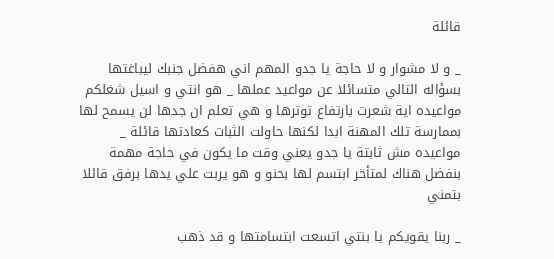قائلة

_ و لا مشوار و لا حاجة يا جدو المهم اني هفضل جنبك ليباغتها بسؤاله التالي متسائلا عن مواعيد عملها _ هو انتي و اسيل شغلكم مواعيده اية شعرت بارتفاع توترها و هي تعلم ان جدها لن يسمح لها بممارسة تلك المهنة ابدا لكنها حاولت الثبات كعادتها قائلة _ مواعيده مش ثابتة يا جدو يعني وقت ما يكون في حاجة مهمة بنفضل هناك لمتأخر ابتسم لها بحنو و هو يربت علي يدها برفق قائلا بتمني

_ ربنا يقويكم يا بنتي اتسعت ابتسامتها و قد ذهب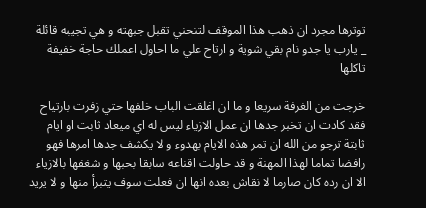توترها مجرد ان ذهب هذا الموقف لتنحني تقبل جبهته و هي تجيبه قائلة _ يارب يا جدو نام بقي شوية و ارتاح علي ما احاول اعملك حاجة خفيفة تاكلها

خرجت من الغرفة سريعا و ما ان اغلقت الباب خلفها حتي زفرت بارتياح فقد كادت ان تخبر جدها ان عمل الازياء ليس له اي ميعاد ثابت او ايام ثابتة ترجو من الله ان تمر هذه الايام بهدوء و لا يكشف جدها امرها فهو رافضا تماما لهذا المهنة و قد حاولت اقناعه سابقا بحبها و شغفها بالازياء الا ان رده كان صارما لا نقاش بعده انها ان فعلت سوف يتبرأ منها و لا يريد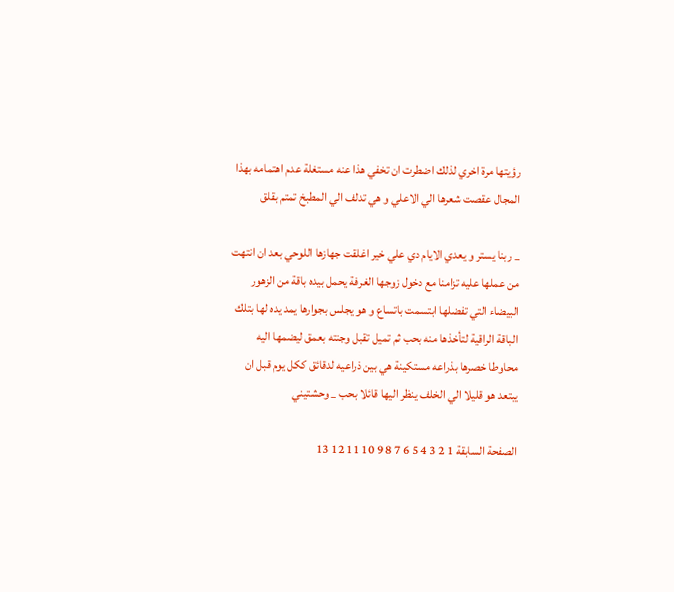رؤيتها مرة اخري لذلك اضطرت ان تخفي هذا عنه مستغلة عدم اهتمامه بهذا المجال عقصت شعرها الي الاعلي و هي تدلف الي المطبخ تمتم بقلق

_ ربنا يستر و يعدي الايام دي علي خير اغلقت جهازها اللوحي بعد ان انتهت من عملها عليه تزامنا مع دخول زوجها الغرفة يحمل بيده باقة من الزهور البيضاء التي تفضلها ابتسمت باتساع و هو يجلس بجوارها يمد يده لها بتلك الباقة الراقية لتأخذها منه بحب ثم تميل تقبل وجنته بعمق ليضمها اليه محاوطا خصرها بذراعه مستكينة هي بين ذراعيه لدقائق ككل يوم قبل ان يبتعد هو قليلا الي الخلف ينظر اليها قائلا بحب _ وحشتيني

الصفحة السابقة 1 2 3 4 5 6 7 8 9 10 11 12 13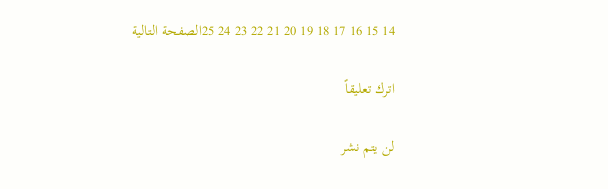14 15 16 17 18 19 20 21 22 23 24 25الصفحة التالية

اترك تعليقاً

لن يتم نشر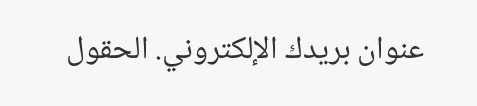عنوان بريدك الإلكتروني. الحقول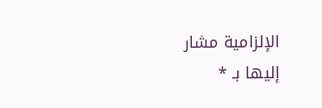الإلزامية مشار إليها بـ *